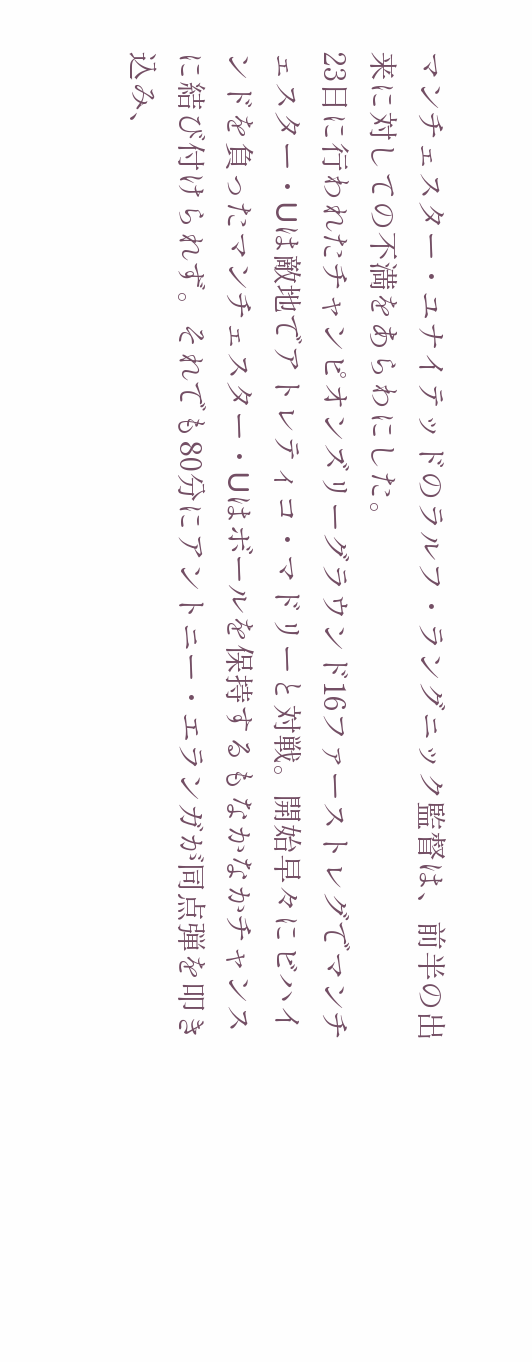マンチェスター・ユナイテッドのラルフ・ラングニック監督は、前半の出来に対しての不満をあらわにした。
23日に行われたチャンピオンズリーグラウンド16ファーストレグでマンチェスター・Uは敵地でアトレティコ・マドリーと対戦。開始早々にビハインドを負ったマンチェスター・Uはボールを保持するもなかなかチャンスに結び付けられず。それでも80分にアントニー・エランガが同点弾を叩き込み、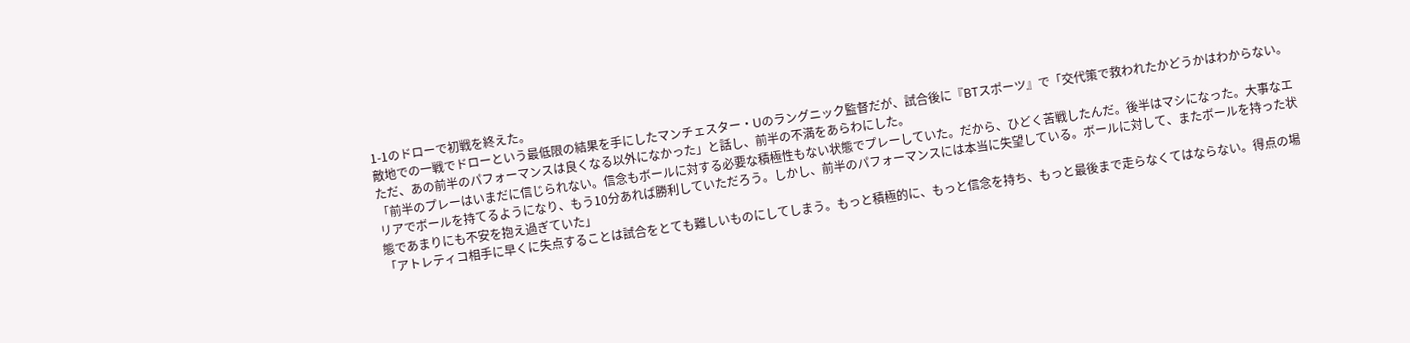1-1のドローで初戦を終えた。
敵地での一戦でドローという最低限の結果を手にしたマンチェスター・Uのラングニック監督だが、試合後に『BTスポーツ』で「交代策で救われたかどうかはわからない。ただ、あの前半のパフォーマンスは良くなる以外になかった」と話し、前半の不満をあらわにした。
「前半のプレーはいまだに信じられない。信念もボールに対する必要な積極性もない状態でプレーしていた。だから、ひどく苦戦したんだ。後半はマシになった。大事なエリアでボールを持てるようになり、もう10分あれば勝利していただろう。しかし、前半のパフォーマンスには本当に失望している。ボールに対して、またボールを持った状態であまりにも不安を抱え過ぎていた」
「アトレティコ相手に早くに失点することは試合をとても難しいものにしてしまう。もっと積極的に、もっと信念を持ち、もっと最後まで走らなくてはならない。得点の場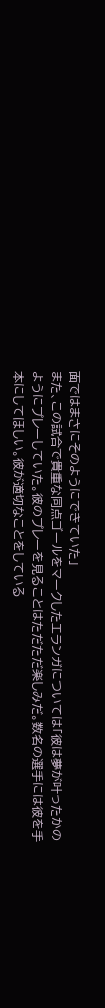面ではまさにそのようにできていた」
また、この試合で貴重な同点ゴールをマークしたエランガについては「彼は夢が叶ったかのようにプレーしていた。彼のプレーを見ることはただただ楽しみだ。数名の選手には彼を手本にしてほしい。彼が適切なことをしている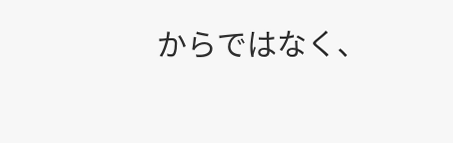からではなく、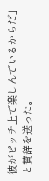彼がピッチ上で楽しんでいるからだ」と賛辞を送った。